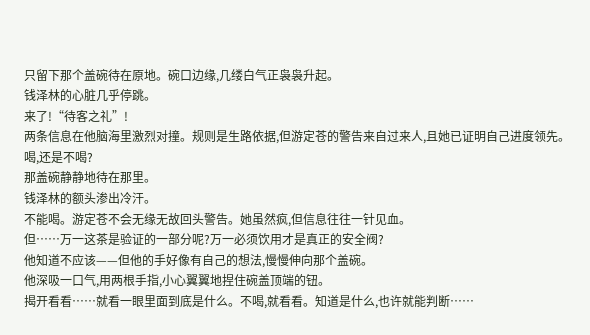只留下那个盖碗待在原地。碗口边缘,几缕白气正袅袅升起。
钱泽林的心脏几乎停跳。
来了!“待客之礼”!
两条信息在他脑海里激烈对撞。规则是生路依据,但游定苍的警告来自过来人,且她已证明自己进度领先。
喝,还是不喝?
那盖碗静静地待在那里。
钱泽林的额头渗出冷汗。
不能喝。游定苍不会无缘无故回头警告。她虽然疯,但信息往往一针见血。
但……万一这茶是验证的一部分呢?万一必须饮用才是真正的安全阀?
他知道不应该——但他的手好像有自己的想法,慢慢伸向那个盖碗。
他深吸一口气,用两根手指,小心翼翼地捏住碗盖顶端的钮。
揭开看看……就看一眼里面到底是什么。不喝,就看看。知道是什么,也许就能判断……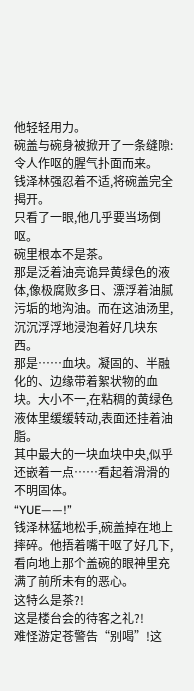他轻轻用力。
碗盖与碗身被掀开了一条缝隙:令人作呕的腥气扑面而来。
钱泽林强忍着不适,将碗盖完全揭开。
只看了一眼,他几乎要当场倒呕。
碗里根本不是茶。
那是泛着油亮诡异黄绿色的液体,像极腐败多日、漂浮着油腻污垢的地沟油。而在这油汤里,沉沉浮浮地浸泡着好几块东西。
那是……血块。凝固的、半融化的、边缘带着絮状物的血块。大小不一,在粘稠的黄绿色液体里缓缓转动,表面还挂着油脂。
其中最大的一块血块中央,似乎还嵌着一点……看起着滑滑的不明固体。
“YUE——!”
钱泽林猛地松手,碗盖掉在地上摔碎。他捂着嘴干呕了好几下,看向地上那个盖碗的眼神里充满了前所未有的恶心。
这特么是茶?!
这是楼台会的待客之礼?!
难怪游定苍警告“别喝”!这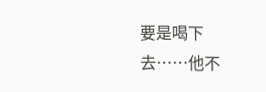要是喝下去……他不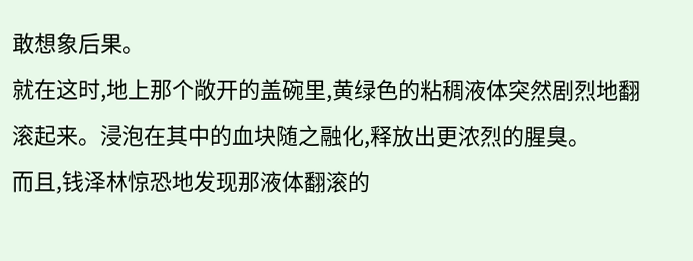敢想象后果。
就在这时,地上那个敞开的盖碗里,黄绿色的粘稠液体突然剧烈地翻滚起来。浸泡在其中的血块随之融化,释放出更浓烈的腥臭。
而且,钱泽林惊恐地发现那液体翻滚的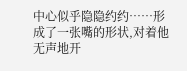中心似乎隐隐约约……形成了一张嘴的形状,对着他无声地开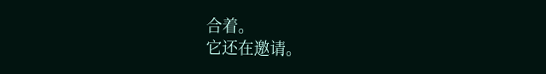合着。
它还在邀请。